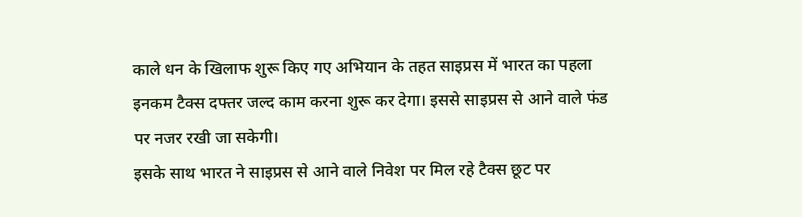काले धन के खिलाफ शुरू किए गए अभियान के तहत साइप्रस में भारत का पहला इनकम टैक्स दफ्तर जल्द काम करना शुरू कर देगा। इससे साइप्रस से आने वाले फंड पर नजर रखी जा सकेगी।
इसके साथ भारत ने साइप्रस से आने वाले निवेश पर मिल रहे टैक्स छूट पर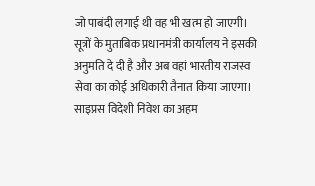जो पाबंदी लगाई थी वह भी खत्म हो जाएगी।
सूत्रों के मुताबिक प्रधानमंत्री कार्यालय ने इसकी अनुमति दे दी है और अब वहां भारतीय राजस्व सेवा का कोई अधिकारी तैनात किया जाएगा। साइप्रस विदेशी निवेश का अहम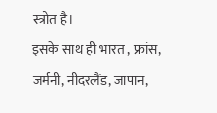स्त्रोत है।
इसके साथ ही भारत , फ्रांस, जर्मनी, नीदरलैंड, जापान,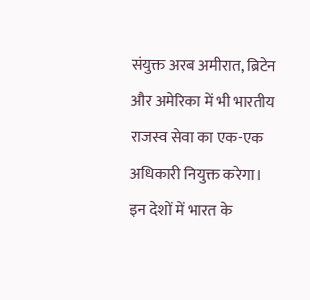संयुक्त अरब अमीरात, ब्रिटेन और अमेरिका में भी भारतीय राजस्व सेवा का एक-एक अधिकारी नियुक्त करेगा।
इन देशों में भारत के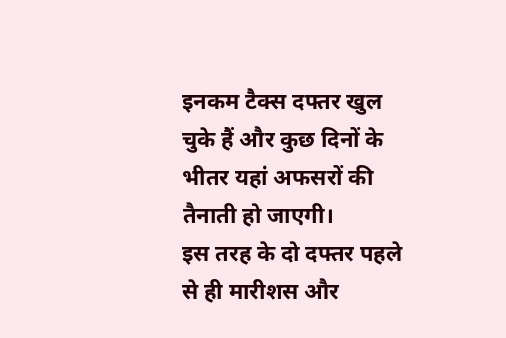इनकम टैक्स दफ्तर खुल चुके हैं और कुछ दिनों के भीतर यहां अफसरों की तैनाती हो जाएगी।
इस तरह के दो दफ्तर पहले से ही मारीशस और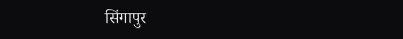सिंगापुर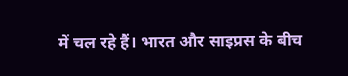में चल रहे हैं। भारत और साइप्रस के बीच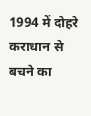1994 में दोहरे कराधान से बचने का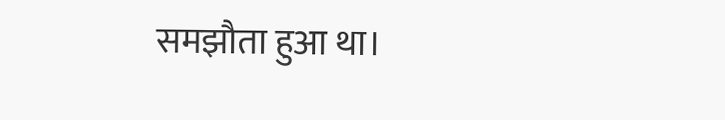समझौता हुआ था।